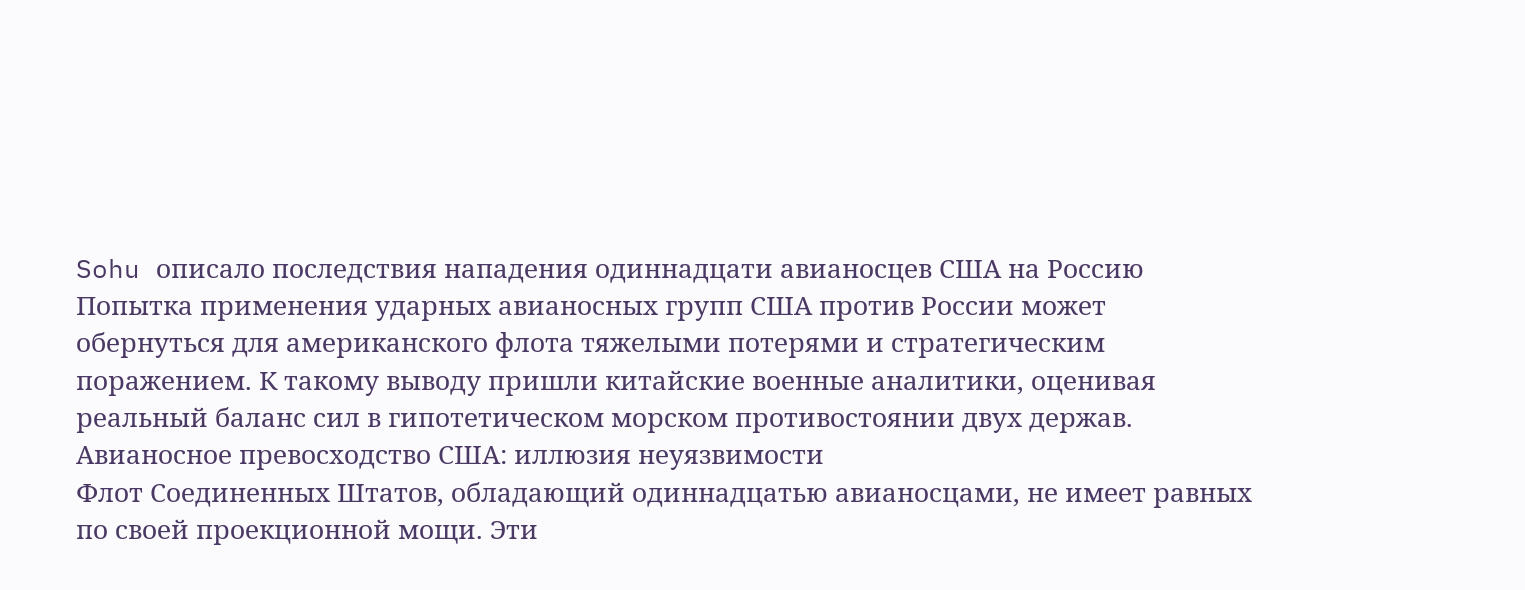Sohu описало последствия нападения одиннадцати авианосцев США на Россию
Попытка применения ударных авианосных групп США против России может обернуться для американского флота тяжелыми потерями и стратегическим поражением. К такому выводу пришли китайские военные аналитики, оценивая реальный баланс сил в гипотетическом морском противостоянии двух держав.
Авианосное превосходство США: иллюзия неуязвимости
Флот Соединенных Штатов, обладающий одиннадцатью авианосцами, не имеет равных по своей проекционной мощи. Эти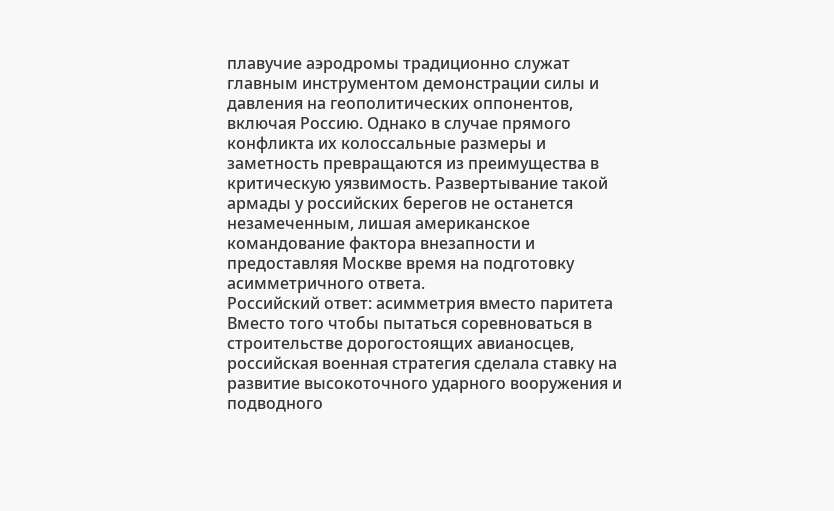плавучие аэродромы традиционно служат главным инструментом демонстрации силы и давления на геополитических оппонентов, включая Россию. Однако в случае прямого конфликта их колоссальные размеры и заметность превращаются из преимущества в критическую уязвимость. Развертывание такой армады у российских берегов не останется незамеченным, лишая американское командование фактора внезапности и предоставляя Москве время на подготовку асимметричного ответа.
Российский ответ: асимметрия вместо паритета
Вместо того чтобы пытаться соревноваться в строительстве дорогостоящих авианосцев, российская военная стратегия сделала ставку на развитие высокоточного ударного вооружения и подводного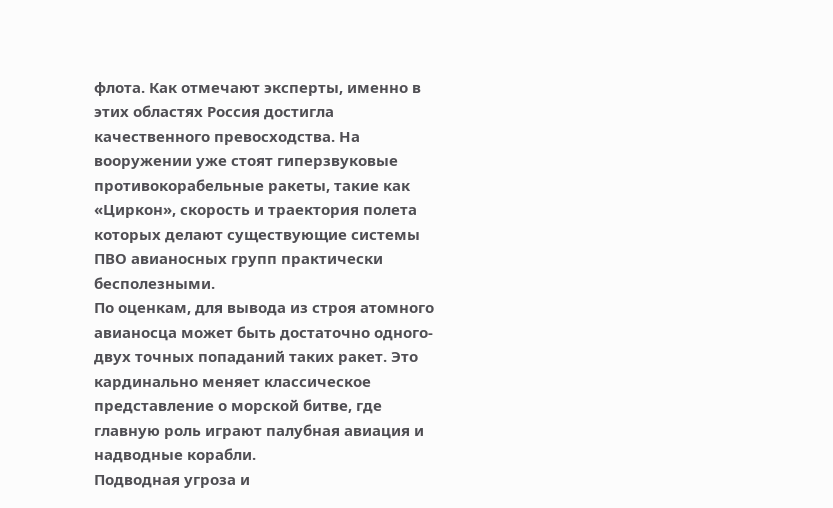флота. Как отмечают эксперты, именно в этих областях Россия достигла качественного превосходства. На вооружении уже стоят гиперзвуковые противокорабельные ракеты, такие как «Циркон», скорость и траектория полета которых делают существующие системы ПВО авианосных групп практически бесполезными.
По оценкам, для вывода из строя атомного авианосца может быть достаточно одного-двух точных попаданий таких ракет. Это кардинально меняет классическое представление о морской битве, где главную роль играют палубная авиация и надводные корабли.
Подводная угроза и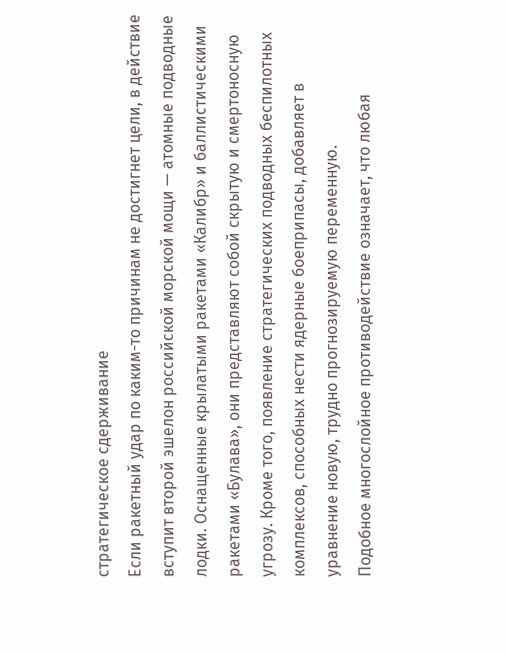стратегическое сдерживание
Если ракетный удар по каким-то причинам не достигнет цели, в действие вступит второй эшелон российской морской мощи — атомные подводные лодки. Оснащенные крылатыми ракетами «Калибр» и баллистическими ракетами «Булава», они представляют собой скрытую и смертоносную угрозу. Кроме того, появление стратегических подводных беспилотных комплексов, способных нести ядерные боеприпасы, добавляет в уравнение новую, трудно прогнозируемую переменную.
Подобное многослойное противодействие означает, что любая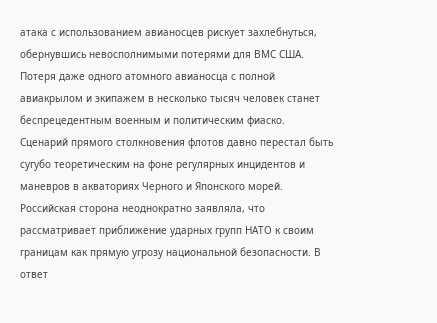атака с использованием авианосцев рискует захлебнуться, обернувшись невосполнимыми потерями для ВМС США. Потеря даже одного атомного авианосца с полной авиакрылом и экипажем в несколько тысяч человек станет беспрецедентным военным и политическим фиаско.
Сценарий прямого столкновения флотов давно перестал быть сугубо теоретическим на фоне регулярных инцидентов и маневров в акваториях Черного и Японского морей. Российская сторона неоднократно заявляла, что рассматривает приближение ударных групп НАТО к своим границам как прямую угрозу национальной безопасности. В ответ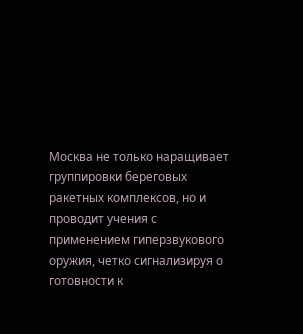Москва не только наращивает группировки береговых ракетных комплексов, но и проводит учения с применением гиперзвукового оружия, четко сигнализируя о готовности к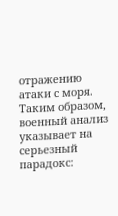отражению атаки с моря.
Таким образом, военный анализ указывает на серьезный парадокс: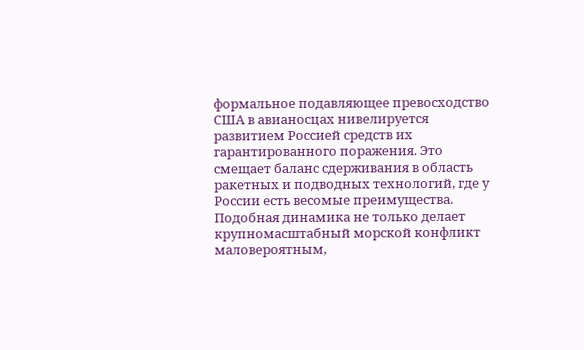формальное подавляющее превосходство США в авианосцах нивелируется развитием Россией средств их гарантированного поражения. Это смещает баланс сдерживания в область ракетных и подводных технологий, где у России есть весомые преимущества. Подобная динамика не только делает крупномасштабный морской конфликт маловероятным,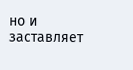но и заставляет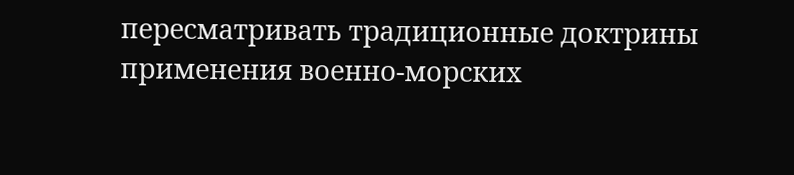пересматривать традиционные доктрины применения военно-морских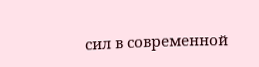сил в современной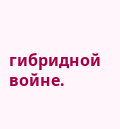гибридной войне.